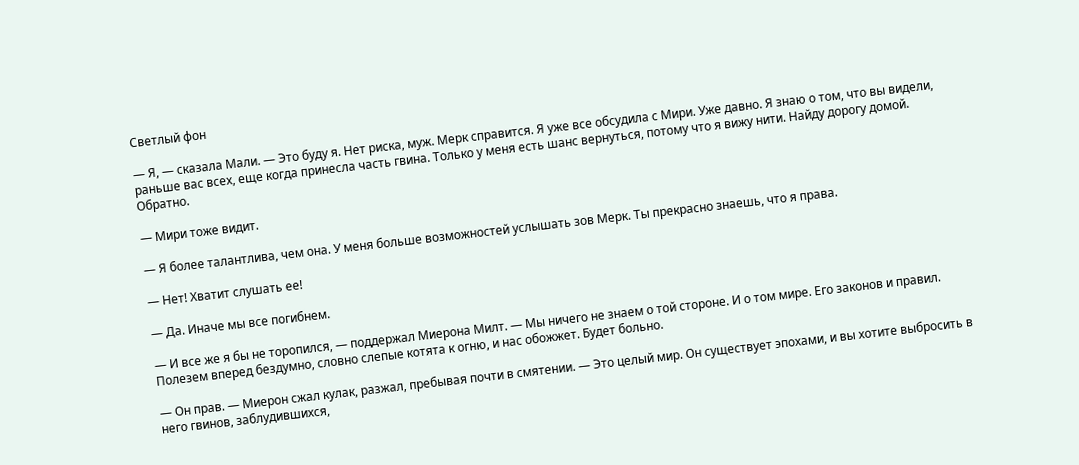Светлый фон

— Я, — сказала Мали. — Это буду я. Нет риска, муж. Мерк справится. Я уже все обсудила с Мири. Уже давно. Я знаю о том, что вы видели, раньше вас всех, еще когда принесла часть гвина. Только у меня есть шанс вернуться, потому что я вижу нити. Найду дорогу домой. Обратно.

— Мири тоже видит.

— Я более талантлива, чем она. У меня больше возможностей услышать зов Мерк. Ты прекрасно знаешь, что я права.

— Нет! Хватит слушать ее!

— Да. Иначе мы все погибнем.

— И все же я бы не торопился, — поддержал Миерона Милт. — Мы ничего не знаем о той стороне. И о том мире. Его законов и правил. Полезем вперед бездумно, словно слепые котята к огню, и нас обожжет. Будет больно.

— Он прав. — Миерон сжал кулак, разжал, пребывая почти в смятении. — Это целый мир. Он существует эпохами, и вы хотите выбросить в него гвинов, заблудившихся,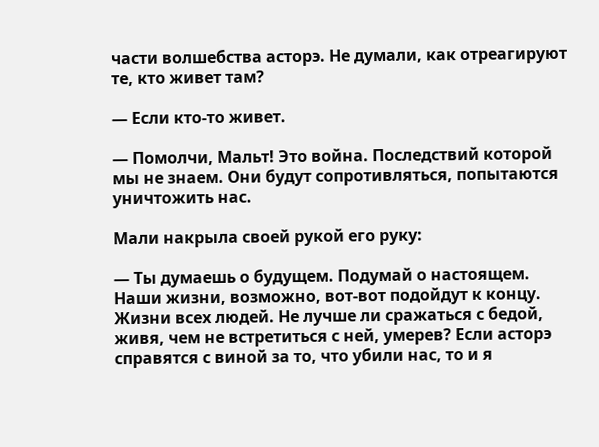части волшебства асторэ. Не думали, как отреагируют те, кто живет там?

— Если кто-то живет.

— Помолчи, Мальт! Это война. Последствий которой мы не знаем. Они будут сопротивляться, попытаются уничтожить нас.

Мали накрыла своей рукой его руку:

— Ты думаешь о будущем. Подумай о настоящем. Наши жизни, возможно, вот-вот подойдут к концу. Жизни всех людей. Не лучше ли сражаться с бедой, живя, чем не встретиться с ней, умерев? Если асторэ справятся с виной за то, что убили нас, то и я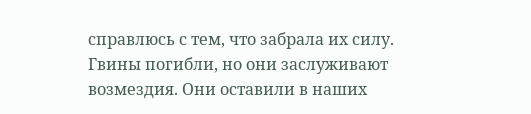справлюсь с тем, что забрала их силу. Гвины погибли, но они заслуживают возмездия. Они оставили в наших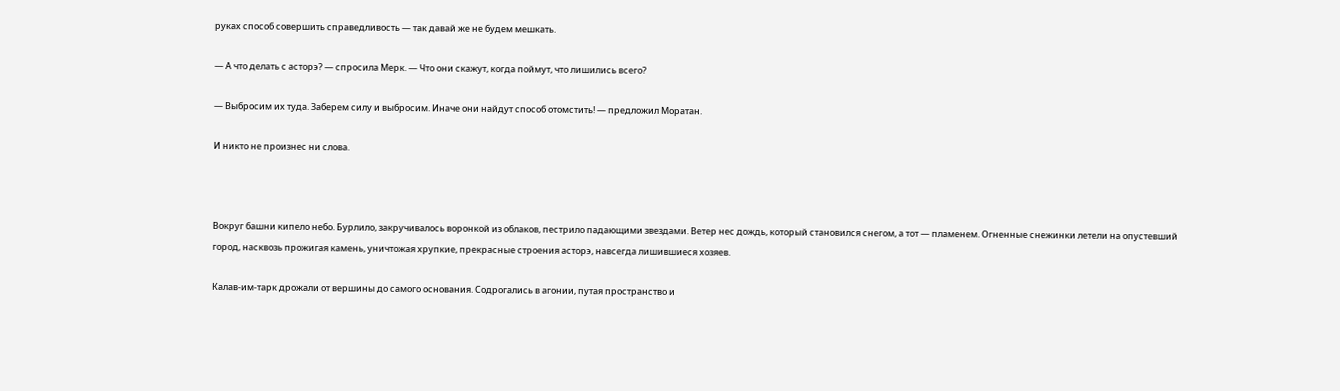руках способ совершить справедливость — так давай же не будем мешкать.

— А что делать с асторэ? — спросила Мерк. — Что они скажут, когда поймут, что лишились всего?

— Выбросим их туда. Заберем силу и выбросим. Иначе они найдут способ отомстить! — предложил Моратан.

И никто не произнес ни слова.



Вокруг башни кипело небо. Бурлило, закручивалось воронкой из облаков, пестрило падающими звездами. Ветер нес дождь, который становился снегом, а тот — пламенем. Огненные снежинки летели на опустевший город, насквозь прожигая камень, уничтожая хрупкие, прекрасные строения асторэ, навсегда лишившиеся хозяев.

Калав-им-тарк дрожали от вершины до самого основания. Содрогались в агонии, путая пространство и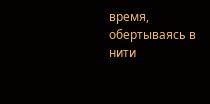время, обертываясь в нити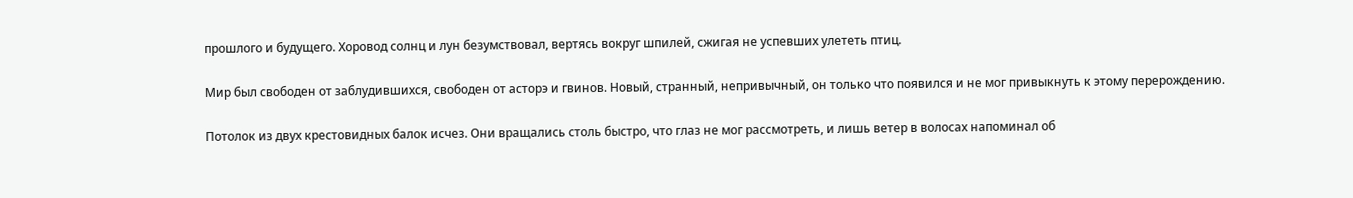прошлого и будущего. Хоровод солнц и лун безумствовал, вертясь вокруг шпилей, сжигая не успевших улететь птиц.

Мир был свободен от заблудившихся, свободен от асторэ и гвинов. Новый, странный, непривычный, он только что появился и не мог привыкнуть к этому перерождению.

Потолок из двух крестовидных балок исчез. Они вращались столь быстро, что глаз не мог рассмотреть, и лишь ветер в волосах напоминал об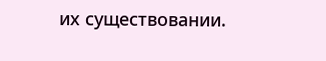их существовании.